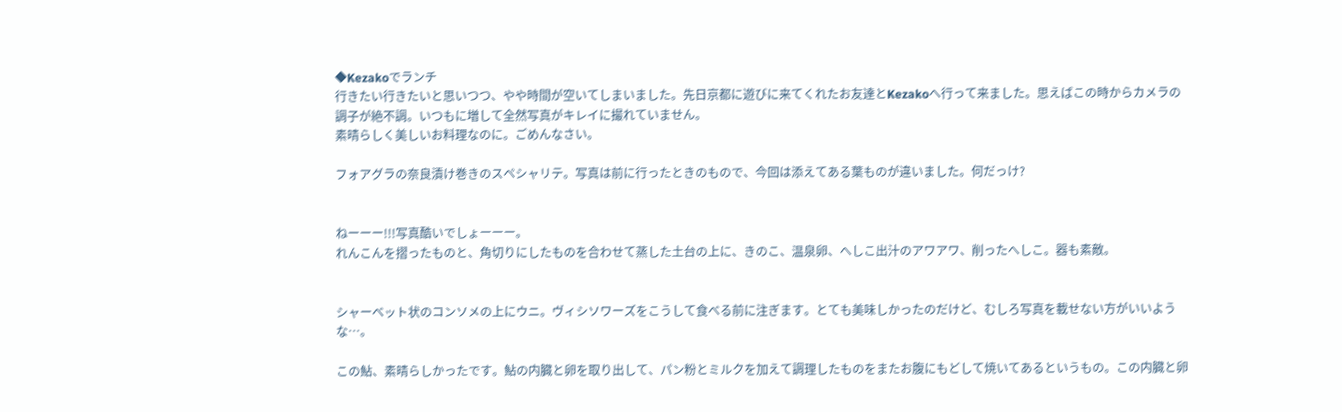◆Kezakoでランチ
行きたい行きたいと思いつつ、やや時間が空いてしまいました。先日京都に遊びに来てくれたお友達とKezakoへ行って来ました。思えばこの時からカメラの調子が絶不調。いつもに増して全然写真がキレイに撮れていません。
素晴らしく美しいお料理なのに。ごめんなさい。

フォアグラの奈良漬け巻きのスペシャリテ。写真は前に行ったときのもので、今回は添えてある葉ものが違いました。何だっけ?


ねーーー!!!写真酷いでしょーーー。
れんこんを摺ったものと、角切りにしたものを合わせて蒸した土台の上に、きのこ、温泉卵、へしこ出汁のアワアワ、削ったへしこ。器も素敵。


シャーベット状のコンソメの上にウニ。ヴィシソワーズをこうして食べる前に注ぎます。とても美味しかったのだけど、むしろ写真を載せない方がいいような…。

この鮎、素晴らしかったです。鮎の内臓と卵を取り出して、パン粉とミルクを加えて調理したものをまたお腹にもどして焼いてあるというもの。この内臓と卵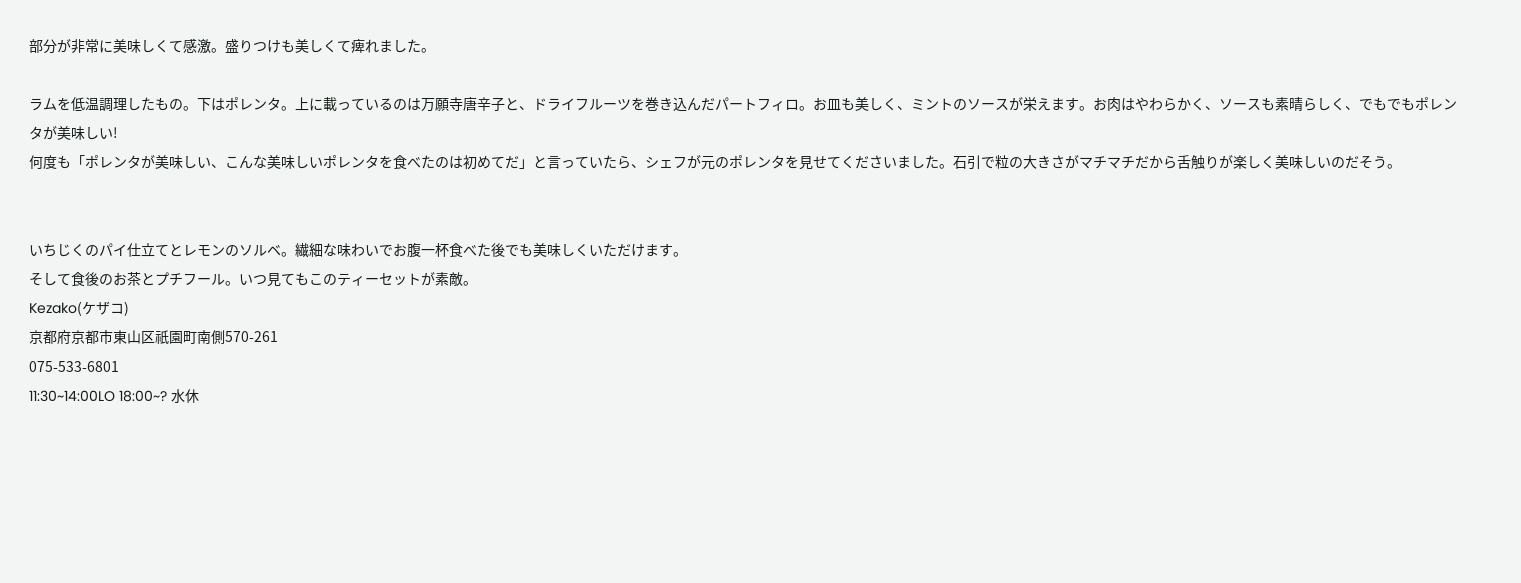部分が非常に美味しくて感激。盛りつけも美しくて痺れました。

ラムを低温調理したもの。下はポレンタ。上に載っているのは万願寺唐辛子と、ドライフルーツを巻き込んだパートフィロ。お皿も美しく、ミントのソースが栄えます。お肉はやわらかく、ソースも素晴らしく、でもでもポレンタが美味しい!
何度も「ポレンタが美味しい、こんな美味しいポレンタを食べたのは初めてだ」と言っていたら、シェフが元のポレンタを見せてくださいました。石引で粒の大きさがマチマチだから舌触りが楽しく美味しいのだそう。


いちじくのパイ仕立てとレモンのソルベ。繊細な味わいでお腹一杯食べた後でも美味しくいただけます。
そして食後のお茶とプチフール。いつ見てもこのティーセットが素敵。
Kezako(ケザコ)
京都府京都市東山区祇園町南側570-261
075-533-6801
11:30~14:00LO 18:00~? 水休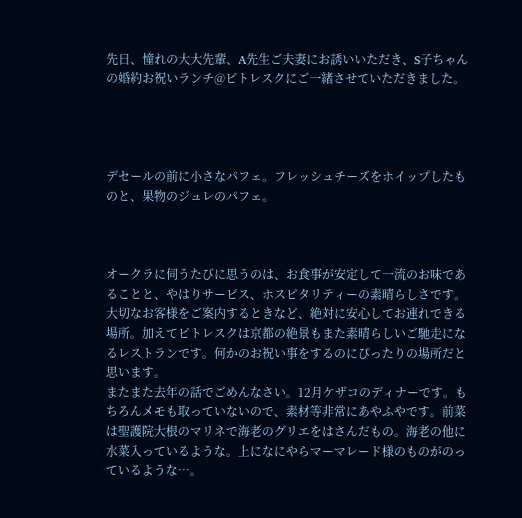先日、憧れの大大先輩、A先生ご夫妻にお誘いいただき、S子ちゃんの婚約お祝いランチ@ピトレスクにご一緒させていただきました。




デセールの前に小さなパフェ。フレッシュチーズをホイップしたものと、果物のジュレのパフェ。



オークラに伺うたびに思うのは、お食事が安定して一流のお味であることと、やはりサービス、ホスピタリティーの素晴らしさです。大切なお客様をご案内するときなど、絶対に安心してお連れできる場所。加えてピトレスクは京都の絶景もまた素晴らしいご馳走になるレストランです。何かのお祝い事をするのにぴったりの場所だと思います。
またまた去年の話でごめんなさい。12月ケザコのディナーです。もちろんメモも取っていないので、素材等非常にあやふやです。前菜は聖護院大根のマリネで海老のグリエをはさんだもの。海老の他に水菜入っているような。上になにやらマーマレード様のものがのっているような…。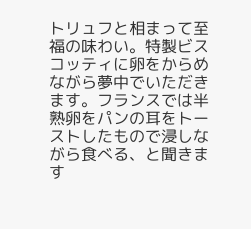トリュフと相まって至福の味わい。特製ビスコッティに卵をからめながら夢中でいただきます。フランスでは半熟卵をパンの耳をトーストしたもので浸しながら食べる、と聞きます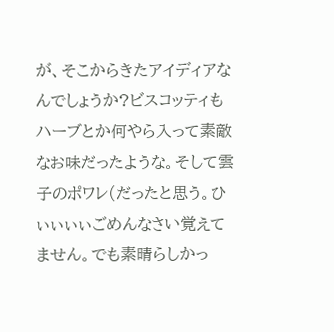が、そこからきたアイディアなんでしょうか?ビスコッティもハーブとか何やら入って素敵なお味だったような。そして雲子のポワレ(だったと思う。ひぃぃぃぃごめんなさい覚えてません。でも素晴らしかっ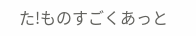た!ものすごくあっと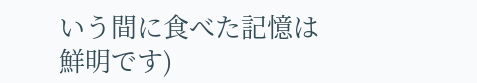いう間に食べた記憶は鮮明です)